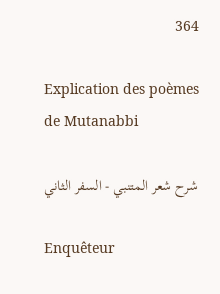364

Explication des poèmes de Mutanabbi

شرح شعر المتنبي - السفر الثاني

Enquêteur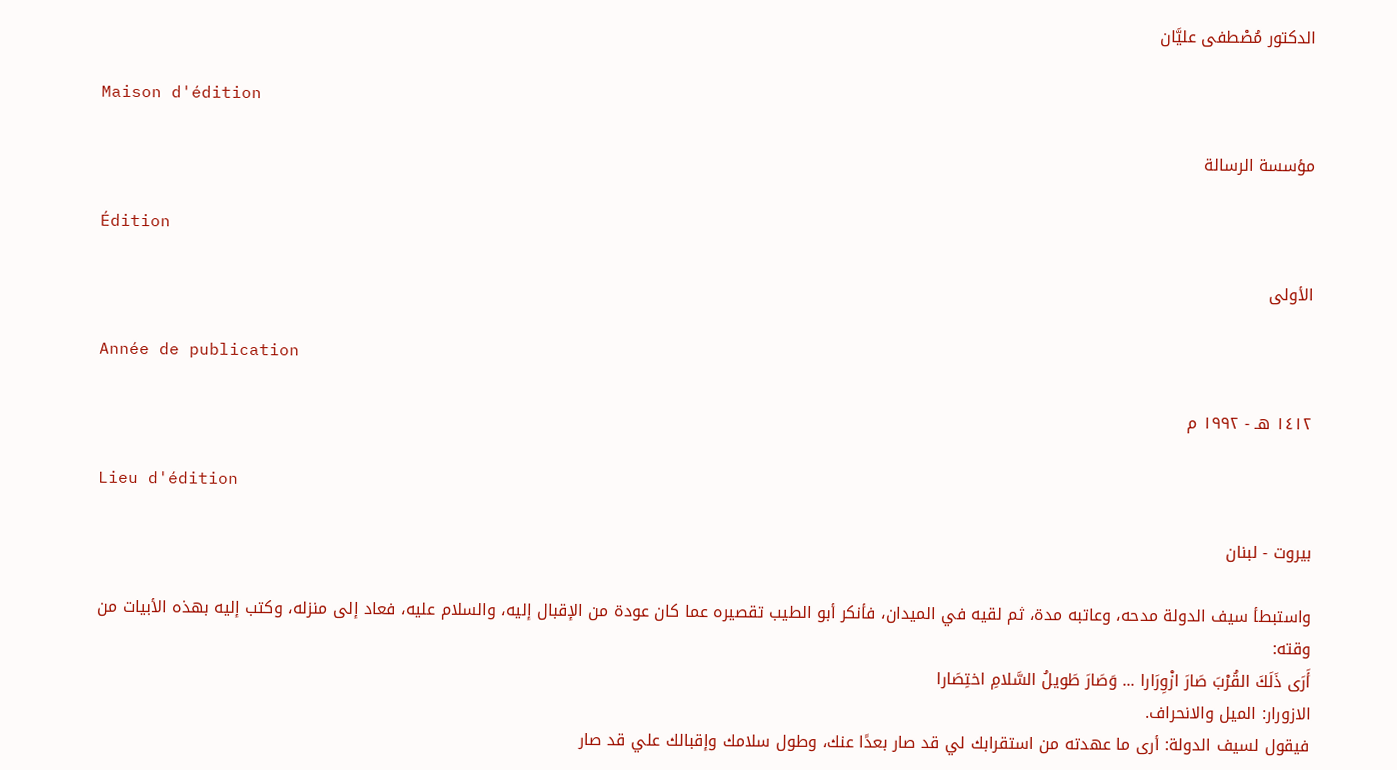الدكتور مُصْطفى عليَّان

Maison d'édition

مؤسسة الرسالة

Édition

الأولى

Année de publication

١٤١٢ هـ - ١٩٩٢ م

Lieu d'édition

بيروت - لبنان

واستبطأ سيف الدولة مدحه، وعاتبه مدة، ثم لقيه في الميدان، فأنكر أبو الطيب تقصيره عما كان عودة من الإقبال إليه، والسلام عليه، فعاد إلى منزله، وكتب إليه بهذه الأبيات من وقته:
أَرَى ذَلَكَ القُرْبَ صَارَ ازْوِرَارا ... وَصَارَ طَويلُ السَّلامِ اختِصَارا
الازورار: الميل والانحراف.
فيقول لسيف الدولة: أرى ما عهدته من استقرابك لي قد صار بعدًا عنك، وطول سلامك وإقبالك علي قد صار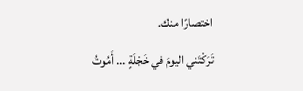اختصارًا منك.
تَرَكْتَني اليومَ في خَجْلَةٍ ... أَمُوتُ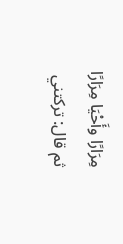مِرَارًا وأَحْيَا مِرَارًا
ثم قال: تركتني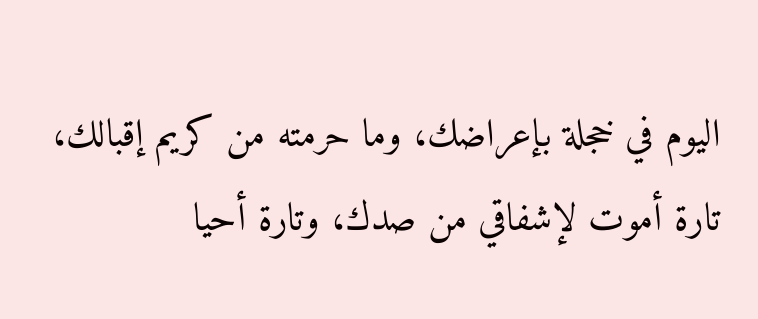اليوم في خجلة بإعراضك، وما حرمته من كريم إقبالك، تارة أموت لإشفاقي من صدك، وتارة أحيا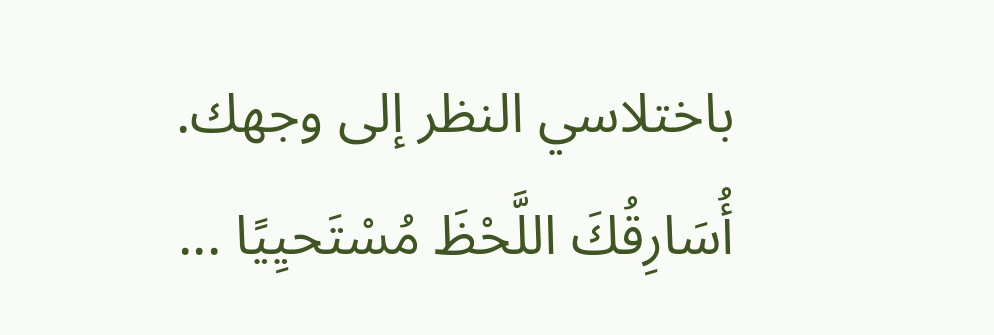باختلاسي النظر إلى وجهك.
أُسَارِقُكَ اللَّحْظَ مُسْتَحيِيًا ...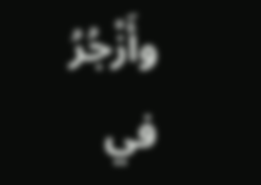وأَزْجُرُ في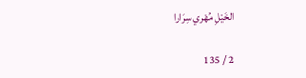الخَيْلِ مُهْري سِرَارا

2 / 135